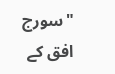"سورج افق کے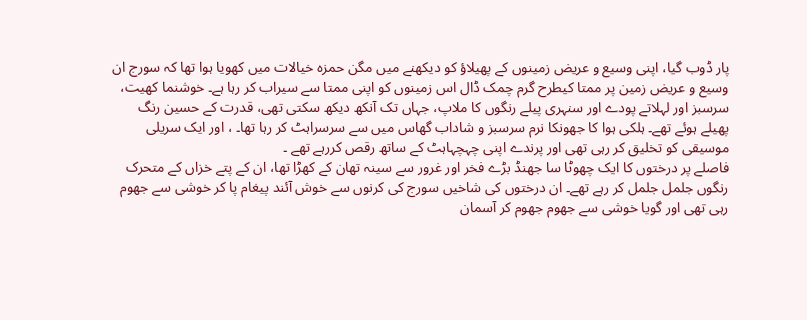پار ڈوب گیا، اپنی وسیع و عریض زمینوں کے پھیلاؤ کو دیکھنے میں مگن حمزہ خیالات میں کھویا ہوا تھا کہ سورج ان وسیع و عریض زمین پر ممتا کیطرح گرم چمک ڈال اس زمینوں کو اپنی ممتا سے سیراب کر رہا ہے۔ خوشنما کھیت، سرسبز اور لہلاتے پودے اور سنہری پیلے رنگوں کا ملاپ، جہاں تک آنکھ دیکھ سکتی تھی، قدرت کے حسین رنگ پھیلے ہوئے تھے۔ ہلکی ہوا کا جھونکا نرم سرسبز و شاداب گھاس میں سے سرسراہٹ کر رہا تھا۔ ، اور ایک سریلی موسیقی کو تخلیق کر رہی تھی اور پرندے اپنی چہچہاہٹ کے ساتھ رقص کررہے تھے ۔
فاصلے پر درختوں کا ایک چھوٹا سا جھنڈ بڑے فخر اور غرور سے سینہ تھان کے کھڑا تھا، ان کے پتے خزاں کے متحرک رنگوں جلمل جلمل کر رہے تھے۔ ان درختوں کی شاخیں سورج کی کرنوں سے خوش آئند پیغام پا کر خوشی سے جھوم رہی تھی اور گویا خوشی سے جھوم جھوم کر آسمان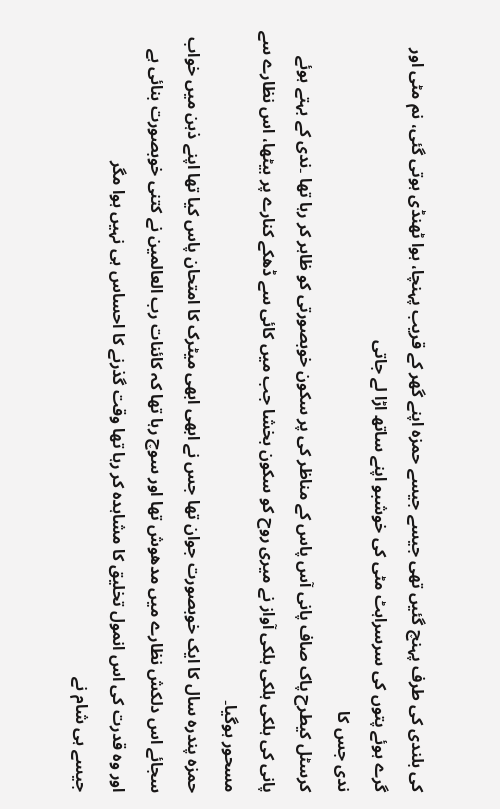کی بلندی کی طرف پہنچ گئیں تھی جیسے جیسے حمزہ اپنے گھر کے قریب پہنچا، ہوا ٹھنڈی ہوتی گئی، نم مٹی اور گرے ہوئے پتوں کی سرسراہٹ مٹی کی خوشبو اپنے ساتھ اڑا لے جاتی
ندی جس کا
کرسٹل کیطرح پاک صاف پانی آس پاس کے مناظر کی پر سکون خوبصورتی کو ظاہر کر رہا تھا ۔ندی کے بہتے ہوئے پانی کی ہلکی ہلکی ہلکی آواز نے میری روح کو سکون بخشا جب میں کائی سے ڈھکے کنارے پر بیٹھا، اس نظارے سے مسحور ہوگیا۔
حمزہ پندرہ سال کا ایک خوبصورت جوان تھا جس نے ابھی ابھی میٹرک کا امتحان پاس کیا تھا اپنے ذہن میں خواب سجائے اس دلکش نظارے میں مدھوش تھا اور سوچ رہا تھا کہ کائنات رب العالمین نے کتنی خوبصورت بنائی ہے اور وہ قدرت کی اس انمول تخلیق کا مشاہدہ کر رہا تھا وقت گذرنے کا احساس ہی نہیں ہوا مگر
جیسے ہی شام نے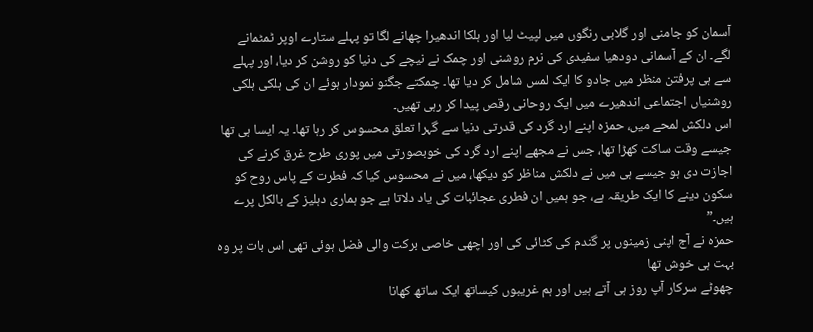آسمان کو جامنی اور گلابی رنگوں میں لپیٹ لیا اور ہلکا اندھیرا چھانے لگا تو پہلے ستارے اوپر ٹمٹمانے لگے۔ ان کے آسمانی دودھیا سفیدی کی نرم روشنی اور چمک نے نیچے کی دنیا کو روشن کر دیا، اور پہلے سے ہی پرفتن منظر میں جادو کا ایک لمس شامل کر دیا تھا۔ چمکتے جگنو نمودار ہوئے ان کی ہلکی ہلکی روشنیاں اجتماعی اندھیرے میں ایک روحانی رقص پیدا کر رہی تھیں۔
اس دلکش لمحے میں، حمزہ اپنے ارد گرد کی قدرتی دنیا سے گہرا تعلق محسوس کر رہا تھا۔ یہ ایسا ہی تھا جیسے وقت ساکت کھڑا تھا، جس نے مجھے اپنے ارد گرد کی خوبصورتی میں پوری طرح غرق کرنے کی اجازت دی ہو جیسے ہی میں نے دلکش مناظر کو دیکھا، میں نے محسوس کیا کہ فطرت کے پاس روح کو سکون دینے کا ایک طریقہ ہے، جو ہمیں ان فطری عجائبات کی یاد دلاتا ہے جو ہماری دہلیز کے بالکل پرے ہیں۔”
حمزہ نے آج اپنی زمینوں پر گندم کی کٹائی کی اور اچھی خاصی برکت والی فضل ہوئی تھی اس بات پر وہ بہت ہی خوش تھا
چھوٹے سرکار آپ روز ہی آتے ہیں اور ہم غریبوں کیساتھ ایک ساتھ کھانا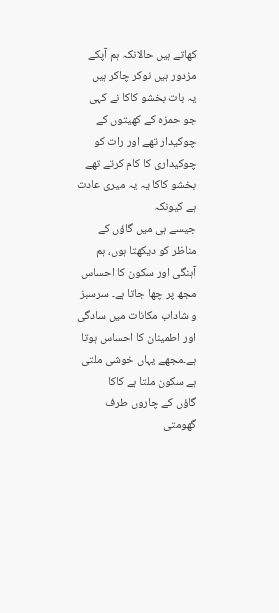کھاتے ہیں حالانکہ ہم آپکے مزدور ہیں نوکر چاکر ہیں
یہ بات بخشو کاکا نے کہی جو حمزہ کے کھیتوں کے چوکیدار تھے اور رات کو چوکیداری کا کام کرتے تھے بخشو کاکا یہ یہ میری عادت ہے کیونکہ
جیسے ہی میں گاؤں کے مناظر کو دیکھتا ہوں، ہم آہنگی اور سکون کا احساس مجھ پر چھا جاتا ہے۔ سرسبز و شاداب مکانات میں سادگی اور اطمینان کا احساس ہوتا ہے۔مجھے یہاں خوشی ملتی ہے سکون ملتا ہے کاکا
گاؤں کے چاروں طرف گھومتی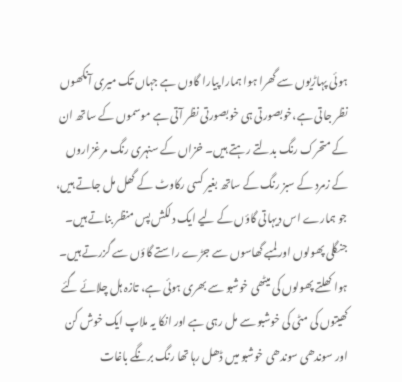ہوئی پہاڑیوں سے گھرا ہوا ہمارا پیارا گاوں ہے جہاں تک میری آنکھوں نظر جاتی ہے،خوبصورتی ہی خوبصورتی نظر آتی ہے موسموں کے ساتھ ان کے متحرک رنگ بدلتے رہتے ہیں۔ خزاں کے سنہری رنگ مرغزاروں کے زمرد کے سبز رنگ کے ساتھ بغیر کسی رکاوٹ کے گھل مل جاتے ہیں، جو ہمارے اس دیہاتی گاؤں کے لیے ایک دلکش پس منظر بناتے ہیں۔
جنگلی پھولوں اور لمبے گھاسوں سے جڑے راستے گاؤں سے گزرتے ہیں۔ ہوا کھلتے پھولوں کی میٹھی خوشبو سے بھری ہوئی ہے، تازہ ہل چلائے گئے کھیتوں کی مٹی کی خوشبو سے مل رہی ہے اور انکا یہ ملاپ ایک خوش کن اور سوندھی سوندھی خوشبو میں ڈھل رہا تھا رنگ برنگے باغات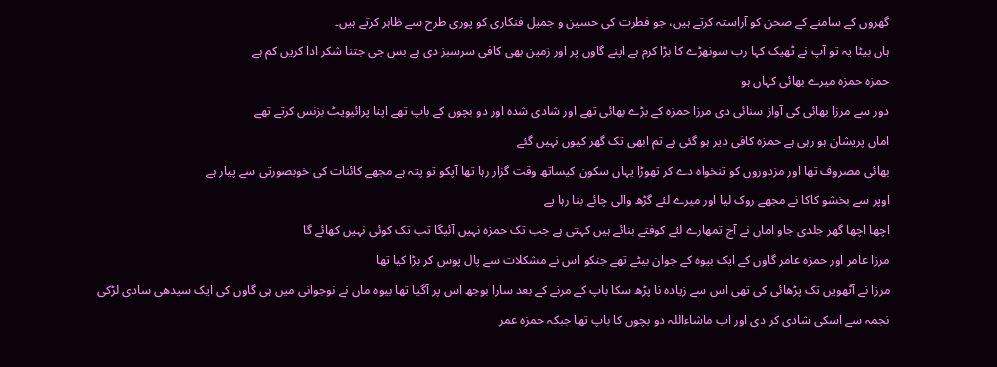گھروں کے سامنے کے صحن کو آراستہ کرتے ہیں، جو فطرت کی حسین و جمیل فنکاری کو پوری طرح سے ظاہر کرتے ہیں۔
ہاں بیٹا یہ تو آپ نے ٹھیک کہا رب سونھڑے کا بڑا کرم ہے اپنے گاوں پر اور زمین بھی کافی سرسبز دی ہے بس جی جتنا شکر ادا کریں کم ہے
حمزہ حمزہ میرے بھائی کہاں ہو
دور سے مرزا بھائی کی آواز سنائی دی مرزا حمزہ کے بڑے بھائی تھے اور شادی شدہ اور دو بچوں کے باپ تھے اپنا پرائیویٹ بزنس کرتے تھے
اماں پریشان ہو رہی ہے حمزہ کافی دیر ہو گئی ہے تم ابھی تک گھر کیوں نہیں گئے
بھائی مصروف تھا اور مزدوروں کو تنخواہ دے کر تھوڑا یہاں سکون کیساتھ وقت گزار رہا تھا آپکو تو پتہ ہے مجھے کائنات کی خوبصورتی سے پیار ہے
اوپر سے بخشو کاکا نے مجھے روک لیا اور میرے لئے گڑھ والی چائے بنا رہا پے
اچھا اچھا گھر جلدی جاو اماں نے آج تمھارے لئے کوفتے بنائے ہیں کہتی ہے جب تک حمزہ نہیں آئیگا تب تک کوئی نہیں کھائے گا
مرزا عامر اور حمزہ عامر گاوں کے ایک بیوہ کے جوان بیٹے تھے جنکو اس نے مشکلات سے پال پوس کر بڑا کیا تھا
مرزا نے آٹھویں تک پڑھائی کی تھی اس سے زیادہ نا پڑھ سکا باپ کے مرنے کے بعد سارا بوجھ اس پر آگیا تھا بیوہ ماں نے نوجوانی میں ہی گاوں کی ایک سیدھی سادی لڑکی نجمہ سے اسکی شادی کر دی اور اب ماشاءاللہ دو بچوں کا باپ تھا جبکہ حمزہ عمر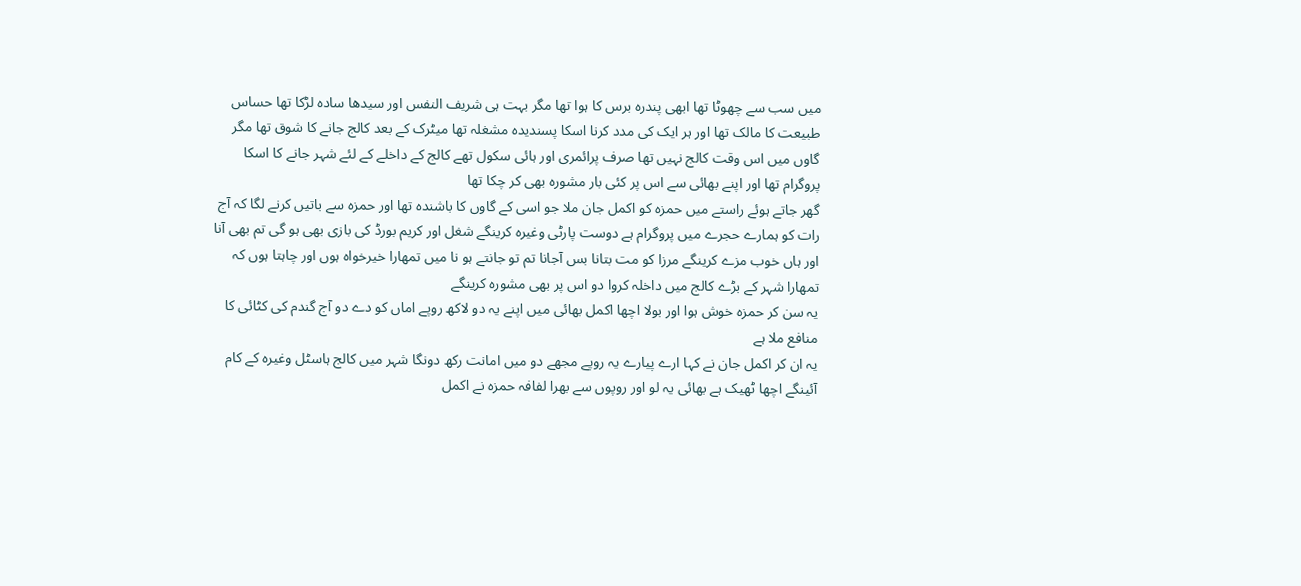میں سب سے چھوٹا تھا ابھی پندرہ برس کا ہوا تھا مگر بہت ہی شریف النفس اور سیدھا سادہ لڑکا تھا حساس طبیعت کا مالک تھا اور ہر ایک کی مدد کرنا اسکا پسندیدہ مشغلہ تھا میٹرک کے بعد کالج جانے کا شوق تھا مگر گاوں میں اس وقت کالج نہیں تھا صرف پرائمری اور ہائی سکول تھے کالج کے داخلے کے لئے شہر جانے کا اسکا پروگرام تھا اور اپنے بھائی سے اس پر کئی بار مشورہ بھی کر چکا تھا
گھر جاتے ہوئے راستے میں حمزہ کو اکمل جان ملا جو اسی کے گاوں کا باشندہ تھا اور حمزہ سے باتیں کرنے لگا کہ آج رات کو ہمارے حجرے میں پروگرام ہے دوست پارٹی وغیرہ کرینگے شغل اور کریم بورڈ کی بازی بھی ہو گی تم بھی آنا اور ہاں خوب مزے کرینگے مرزا کو مت بتانا بس آجانا تم تو جانتے ہو نا میں تمھارا خیرخواہ ہوں اور چاہتا ہوں کہ تمھارا شہر کے بڑے کالج میں داخلہ کروا دو اس پر بھی مشورہ کرینگے
یہ سن کر حمزہ خوش ہوا اور بولا اچھا اکمل بھائی میں اپنے یہ دو لاکھ روپے اماں کو دے دو آج گندم کی کٹائی کا منافع ملا ہے
یہ ان کر اکمل جان نے کہا ارے پیارے یہ روپے مجھے دو میں امانت رکھ دونگا شہر میں کالج ہاسٹل وغیرہ کے کام آئینگے اچھا ٹھیک ہے بھائی یہ لو اور روپوں سے بھرا لفافہ حمزہ نے اکمل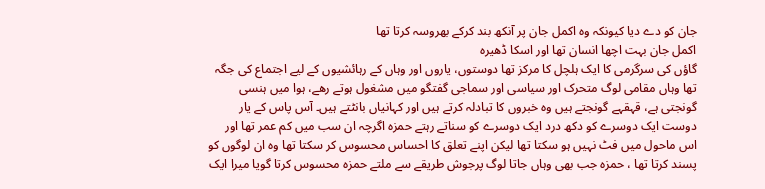جان کو دے دیا کیونکہ وہ اکمل جان پر آنکھ بند کرکے بھروسہ کرتا تھا
اکمل جان بہت اچھا انسان تھا اور اسکا ڈھیرہ
گاؤں کی سرگرمی کا ایک ہلچل کا مرکز تھا دوستوں، یاروں اور وہاں کے رہائشیوں کے لیے اجتماع کی جگہ تھا وہاں مقامی لوگ متحرک اور سیاسی اور سماجی گفتگو میں مشغول ہوتے رھے، ہوا میں ہنسی گونجتی ہے، قہقہے گونجتے ہیں وہ خبروں کا تبادلہ کرتے ہیں اور کہانیاں بانٹتے ہیں۔ آس پاس کے یار دوست ایک دوسرے کو دکھ درد ایک دوسرے کو سناتے رہتے حمزہ اگرچہ ان سب میں کم عمر تھا اور اس ماحول میں فٹ نہیں ہو سکتا تھا لیکن اپنے تعلق کا احساس محسوس کر سکتا تھا وہ ان لوگوں کو پسند کرتا تھا ، حمزہ جب بھی وہاں جاتا لوگ پرجوش طریقے سے ملتے حمزہ محسوس کرتا گویا میرا ایک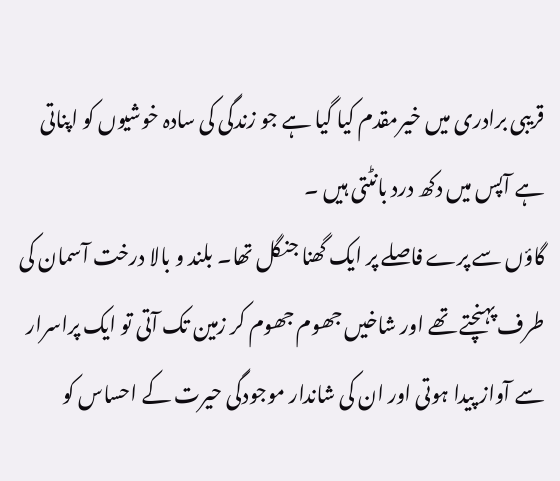قریبی برادری میں خیرمقدم کیا گیا ہے جو زندگی کی سادہ خوشیوں کو اپناتی ہے آپس میں دکھ درد بانٹتی ہیں ۔
گاؤں سے پرے فاصلے پر ایک گھنا جنگل تھا۔ بلند و بالا درخت آسمان کی طرف پہنچتے تھے اور شاخیں جھوم جھوم کر زمین تک آتی تو ایک پراسرار سے آواز پیدا ہوتی اور ان کی شاندار موجودگی حیرت کے احساس کو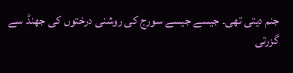جنم دیتی تھی۔ جیسے جیسے سورج کی روشنی درختوں کی جھنڈ سے گزرتی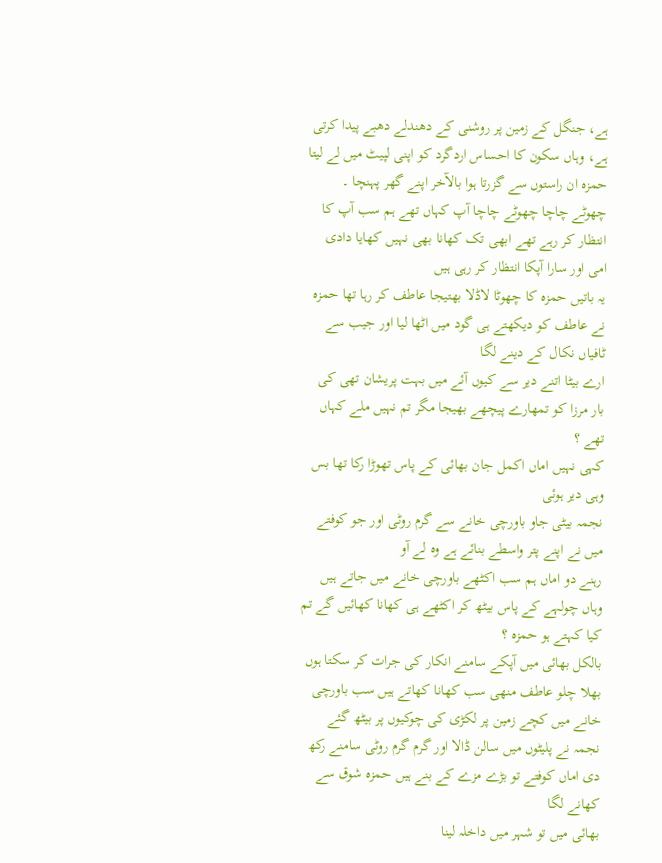ہے، جنگل کے زمین پر روشنی کے دھندلے دھبے پیدا کرتی ہے، وہاں سکون کا احساس اردگرد کو اپنی لپیٹ میں لے لیتا حمزہ ان راستوں سے گزرتا ہوا بالآخر اپنے گھر پہنچا ۔
چھوٹے چاچا چھوٹے چاچا آپ کہاں تھے ہم سب آپ کا انتظار کر رہے تھے ابھی تک کھانا بھی نہیں کھایا دادی امی اور سارا آپکا انتظار کر رہی ہیں
یہ باتیں حمزہ کا چھوٹا لاڈلا بھتیجا عاطف کر رہا تھا حمزہ نے عاطف کو دیکھتے ہی گود میں اٹھا لیا اور جیب سے ٹافیاں نکال کے دینے لگا
ارے بیٹا اتنے دیر سے کیوں آئے میں بہت پریشان تھی کی بار مرزا کو تمھارے پیچھے بھیجا مگر تم نہیں ملے کہاں تھے ؟
کہی نہیں اماں اکمل جان بھائی کے پاس تھوڑا رکا تھا بس وہی دیر ہوئی
نجمہ بیٹی جاو باورچی خانے سے گرم روٹی اور جو کوفتے میں نے اپنے پتر واسطے بنائے ہے وہ لے آو
رہنے دو اماں ہم سب اکٹھے باورچی خانے میں جاتے ہیں وہاں چولہے کے پاس بیٹھ کر اکٹھے ہی کھانا کھائیں گے تم کیا کہتے ہو حمزہ ؟
بالکل بھائی میں آپکے سامنے انکار کی جرات کر سکتا ہوں بھلا چلو عاطف منھی سب کھانا کھاتے ہیں سب باورچی خانے میں کچے زمین پر لکڑی کی چوکیوں پر بیٹھ گئے
نجمہ نے پلیٹوں میں سالن ڈالا اور گرم گرم روٹی سامنے رکھ دی اماں کوفتے تو بڑے مزے کے بنے ہیں حمزہ شوق سے کھانے لگا
بھائی میں تو شہر میں داخلہ لینا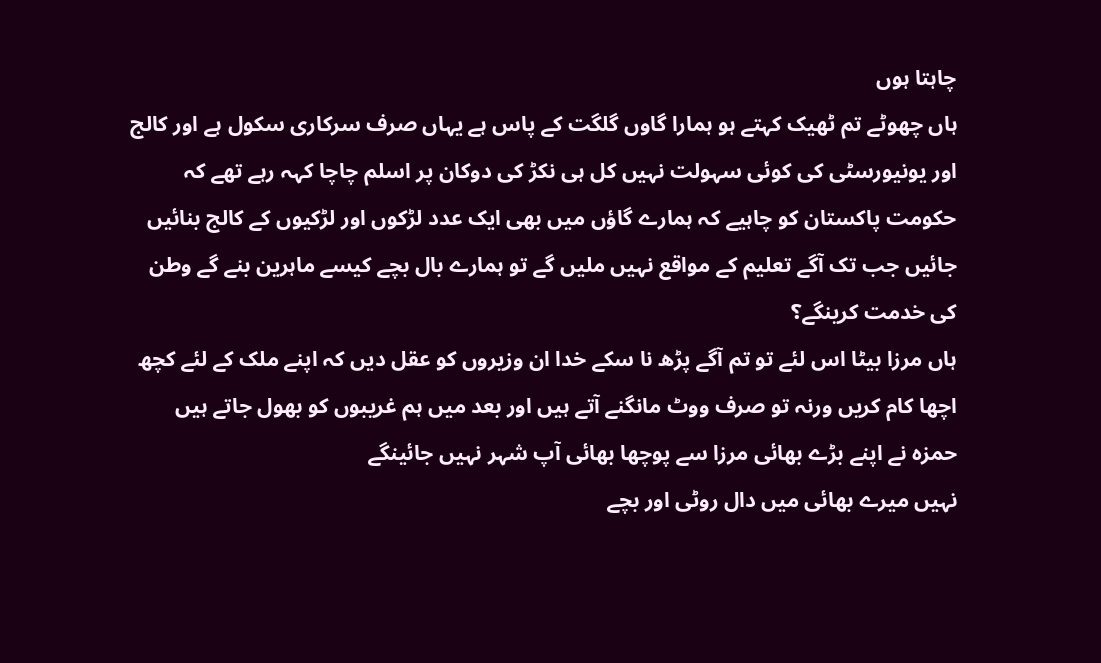چاہتا ہوں
ہاں چھوٹے تم ٹھیک کہتے ہو ہمارا گاوں گلگت کے پاس ہے یہاں صرف سرکاری سکول ہے اور کالج اور یونیورسٹی کی کوئی سہولت نہیں کل ہی نکڑ کی دوکان پر اسلم چاچا کہہ رہے تھے کہ حکومت پاکستان کو چاہیے کہ ہمارے گاؤں میں بھی ایک عدد لڑکوں اور لڑکیوں کے کالج بنائیں جائیں جب تک آگے تعلیم کے مواقع نہیں ملیں گے تو ہمارے بال بچے کیسے ماہرین بنے گے وطن کی خدمت کرینگے؟
ہاں مرزا بیٹا اس لئے تو تم آگے پڑھ نا سکے خدا ان وزیروں کو عقل دیں کہ اپنے ملک کے لئے کچھ اچھا کام کریں ورنہ تو صرف ووٹ مانگنے آتے ہیں اور بعد میں ہم غریبوں کو بھول جاتے ہیں
حمزہ نے اپنے بڑے بھائی مرزا سے پوچھا بھائی آپ شہر نہیں جائینگے
نہیں میرے بھائی میں دال روٹی اور بچے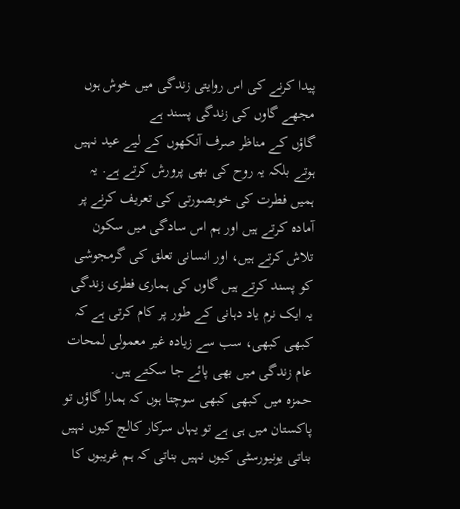پیدا کرنے کی اس روایتی زندگی میں خوش ہوں مجھے گاوں کی زندگی پسند ہے
گاؤں کے مناظر صرف آنکھوں کے لیے عید نہیں ہوتے بلکہ یہ روح کی بھی پرورش کرتے ہے. یہ ہمیں فطرت کی خوبصورتی کی تعریف کرنے پر آمادہ کرتے ہیں اور ہم اس سادگی میں سکون تلاش کرتے ہیں، اور انسانی تعلق کی گرمجوشی کو پسند کرتے ہیں گاوں کی ہماری فطری زندگی یہ ایک نرم یاد دہانی کے طور پر کام کرتی ہے کہ کبھی کبھی، سب سے زیادہ غیر معمولی لمحات عام زندگی میں بھی پائے جا سکتے ہیں.
حمزہ میں کبھی کبھی سوچتا ہوں کہ ہمارا گاؤں تو پاکستان میں ہی ہے تو یہاں سرکار کالج کیوں نہیں بناتی یونیورسٹی کیوں نہیں بناتی کہ ہم غریبوں کا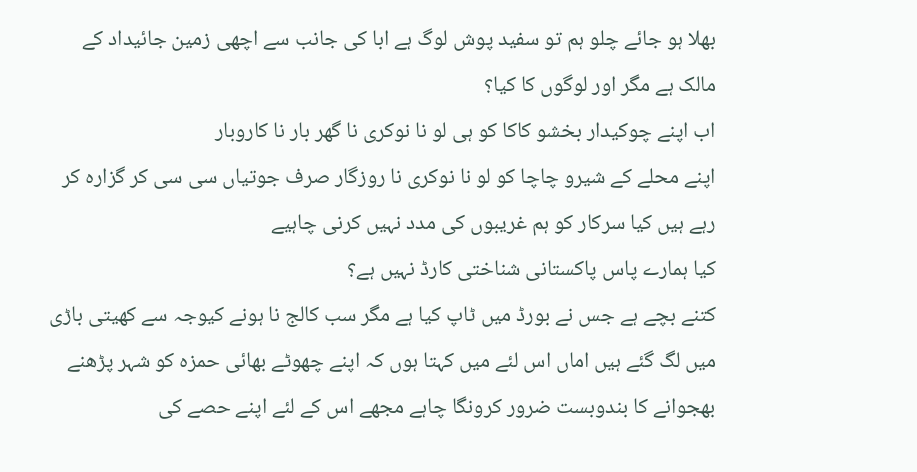بھلا ہو جائے چلو ہم تو سفید پوش لوگ ہے ابا کی جانب سے اچھی زمین جائیداد کے مالک ہے مگر اور لوگوں کا کیا؟
اب اپنے چوکیدار بخشو کاکا کو ہی لو نا نوکری نا گھر بار نا کاروبار
اپنے محلے کے شیرو چاچا کو لو نا نوکری نا روزگار صرف جوتیاں سی سی کر گزارہ کر رہے ہیں کیا سرکار کو ہم غریبوں کی مدد نہیں کرنی چاہیے
کیا ہمارے پاس پاکستانی شناختی کارڈ نہیں ہے؟
کتنے بچے ہے جس نے بورڈ میں ٹاپ کیا ہے مگر سب کالج نا ہونے کیوجہ سے کھیتی باڑی میں لگ گئے ہیں اماں اس لئے میں کہتا ہوں کہ اپنے چھوٹے بھائی حمزہ کو شہر پڑھنے بھجوانے کا بندوبست ضرور کرونگا چاہے مجھے اس کے لئے اپنے حصے کی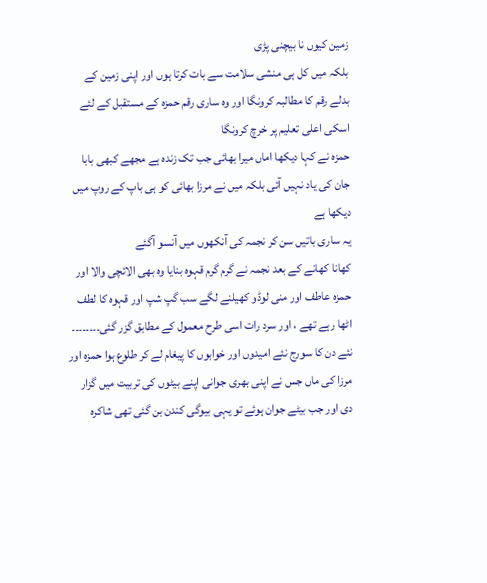زمین کیوں نا بیچنی پڑی
بلکہ میں کل ہی منشی سلامت سے بات کرتا ہوں اور اپنی زمین کے بدلے رقم کا مطالبہ کرونگا اور وہ ساری رقم حمزہ کے مستقبل کے لئے اسکی اعلی تعلیم پر خرچ کرونگا
حمزہ نے کہا دیکھا اماں میرا بھائی جب تک زندہ ہے مجھے کبھی بابا جان کی یاد نہیں آئی بلکہ میں نے مرزا بھائی کو ہی باپ کے روپ میں دیکھا ہے
یہ ساری باتیں سن کر نجمہ کی آنکھوں میں آنسو آگئے
کھانا کھانے کے بعد نجمہ نے گرم گرم قہوہ بنایا وہ بھی الائچی والا اور حمزہ عاطف اور منی لوڈو کھیلنے لگے سب گپ شپ اور قہوہ کا لطف اٹھا رہے تھے ، اور سرد رات اسی طرح معمول کے مطابق گزر گئی۔۔۔۔۔۔۔۔
نئے دن کا سورج نئے امیدوں اور خوابوں کا پیغام لے کر طلوع ہوا حمزہ اور مرزا کی ماں جس نے اپنی بھری جوانی اپنے بیٹوں کی تربیت میں گزار دی اور جب بیٹے جوان ہوئے تو یہی بیوگی کندن بن گئی تھی شاکرہ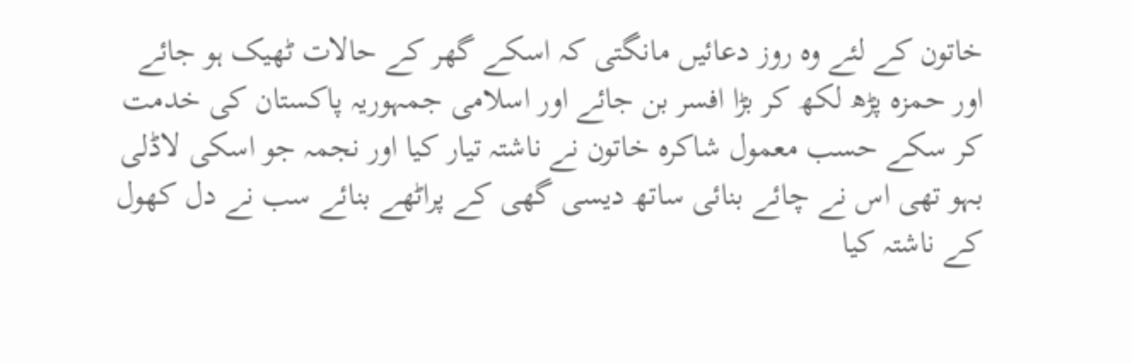خاتون کے لئے وہ روز دعائیں مانگتی کہ اسکے گھر کے حالات ٹھیک ہو جائے اور حمزہ پڑھ لکھ کر بڑا افسر بن جائے اور اسلامی جمہوریہ پاکستان کی خدمت کر سکے حسب معمول شاکرہ خاتون نے ناشتہ تیار کیا اور نجمہ جو اسکی لاڈلی بہو تھی اس نے چائے بنائی ساتھ دیسی گھی کے پراٹھے بنائے سب نے دل کھول کے ناشتہ کیا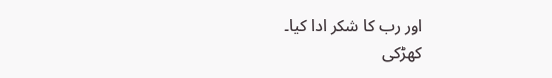اور رب کا شکر ادا کیا۔
کھڑکی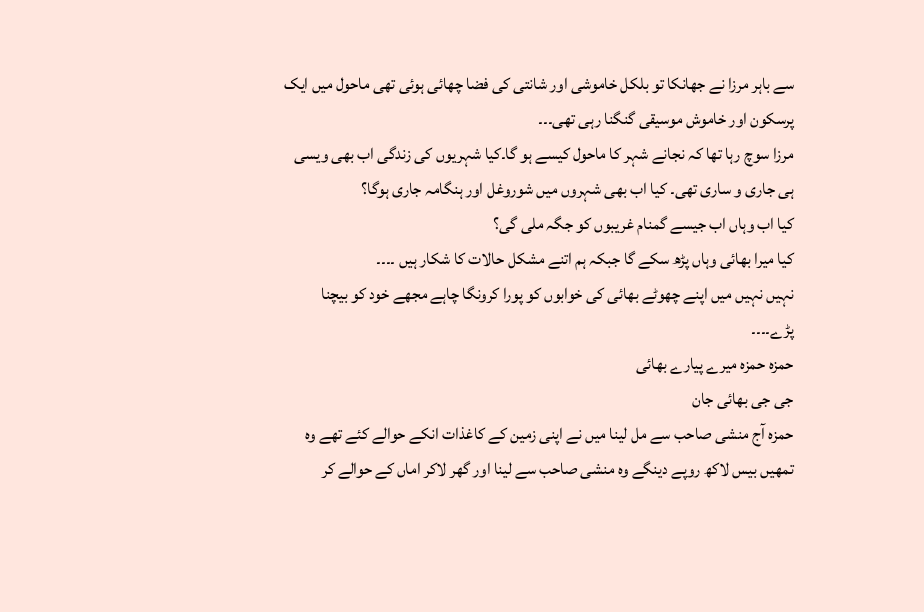سے باہر مرزا نے جھانکا تو بلکل خاموشی اور شانتی کی فضا چھائی ہوئی تھی ماحول میں ایک پرسکون اور خاموش موسیقی گنگنا رہی تھی۔۔۔
مرزا سوچ رہا تھا کہ نجانے شہر کا ماحول کیسے ہو گا۔کیا شہریوں کی زندگی اب بھی ویسی ہی جاری و ساری تھی۔ کیا اب بھی شہروں میں شوروغل اور ہنگامہ جاری ہوگا؟
کیا اب وہاں اب جیسے گمنام غریبوں کو جگہ ملی گی؟
کیا میرا بھائی وہاں پڑھ سکے گا جبکہ ہم اتنے مشکل حالات کا شکار ہیں ۔۔۔۔
نہیں نہیں میں اپنے چھوٹے بھائی کی خوابوں کو پورا کرونگا چاہے مجھے خود کو بیچنا پڑے۔۔۔۔
حمزہ حمزہ میرے پیارے بھائی
جی جی بھائی جان
حمزہ آج منشی صاحب سے مل لینا میں نے اپنی زمین کے کاغذات انکے حوالے کئے تھے وہ تمھیں بیس لاکھ روپے دینگے وہ منشی صاحب سے لینا اور گھر لاکر اماں کے حوالے کر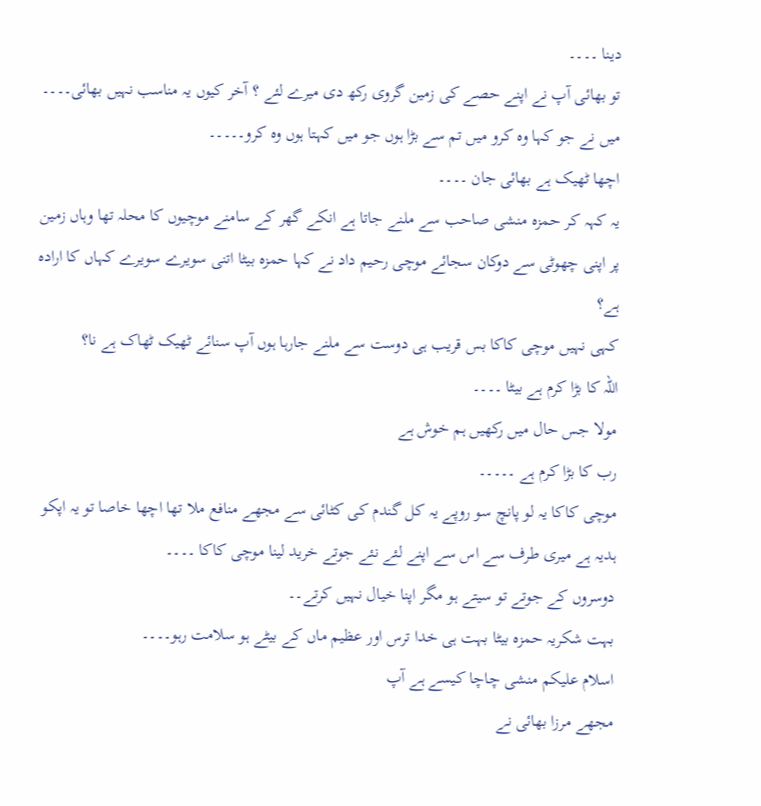دینا ۔۔۔۔
تو بھائی آپ نے اپنے حصے کی زمین گروی رکھ دی میرے لئے ؟ آخر کیوں یہ مناسب نہیں بھائی۔۔۔۔
میں نے جو کہا وہ کرو میں تم سے بڑا ہوں جو میں کہتا ہوں وہ کرو۔۔۔۔۔
اچھا ٹھیک ہے بھائی جان ۔۔۔۔
یہ کہہ کر حمزہ منشی صاحب سے ملنے جاتا ہے انکے گھر کے سامنے موچیوں کا محلہ تھا وہاں زمین پر اپنی چھوٹی سے دوکان سجائے موچی رحیم داد نے کہا حمزہ بیٹا اتنی سویرے سویرے کہاں کا ارادہ ہے؟
کہی نہیں موچی کاکا بس قریب ہی دوست سے ملنے جارہا ہوں آپ سنائے ٹھیک ٹھاک ہے نا؟
اللہ کا بڑا کرم ہے بیٹا ۔۔۔۔
مولا جس حال میں رکھیں ہم خوش ہے
رب کا بڑا کرم ہے ۔۔۔۔۔
موچی کاکا یہ لو پانچ سو روپے یہ کل گندم کی کٹائی سے مجھے منافع ملا تھا اچھا خاصا تو یہ اپکو ہدیہ ہے میری طرف سے اس سے اپنے لئے نئے جوتے خرید لینا موچی کاکا ۔۔۔۔
دوسروں کے جوتے تو سیتے ہو مگر اپنا خیال نہیں کرتے۔۔
بہت شکریہ حمزہ بیٹا بہت ہی خدا ترس اور عظیم ماں کے بیٹے ہو سلامت رہو۔۔۔۔
اسلام علیکم منشی چاچا کیسے ہے آپ
مجھے مرزا بھائی نے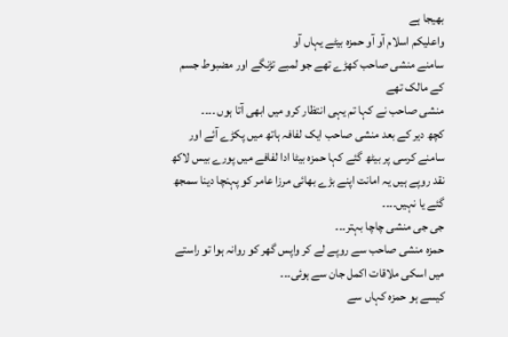بھیجا ہے
واعلیکم اسلام آو آو حمزہ بیٹے یہاں آو
سامنے منشی صاحب کھڑے تھے جو لمبے تڑنگے اور مضبوط جسم کے مالک تھے
منشی صاحب نے کہا تم یہی انتظار کرو میں ابھی آتا ہوں ۔۔۔۔
کچھ دیر کے بعد منشی صاحب ایک لفافہ ہاتھ میں پکڑے آئے اور سامنے کرسی پر بیٹھ گئے کہا حمزہ بیٹا ادا لفافے میں پورے بیس لاکھ نقد روپے ہیں یہ امانت اپنے بڑے بھائی مرزا عامر کو پہنچا دینا سمجھ گئے یا نہیں۔۔۔۔
جی جی منشی چاچا بہتر۔۔۔
حمزہ منشی صاحب سے روپے لے کر واپس گھر کو روانہ ہوا تو راستے میں اسکی ملاقات اکمل جان سے ہوئی۔۔۔
کیسے ہو حمزہ کہاں سے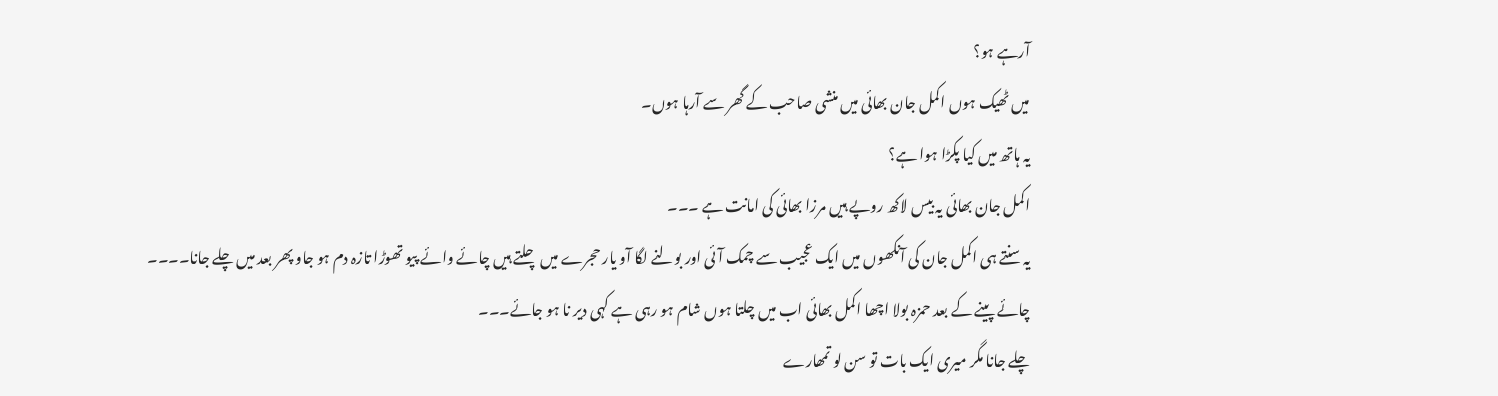آرہے ہو؟
میں ٹھیک ہوں اکمل جان بھائی میں منشی صاحب کے گھر سے آرہا ہوں۔
یہ ہاتھ میں کیا پکڑا ہوا ہے؟
اکمل جان بھائی یہ بیس لاکھ روپے ہیں مرزا بھائی کی امانت ہے ۔۔۔
یہ سنتے ہی اکمل جان کی آنکھوں میں ایک عجیب سے چمک آئی اور بولنے لگا آو یار حجرے میں چلتے ہیں چائے وائے پیو تھوڑا تازہ دم ہو جاو پھر بعد میں چلے جانا۔۔۔۔
چائے پینے کے بعد حمزہ بولا اچھا اکمل بھائی اب میں چلتا ہوں شام ہو رہی ہے کہی دیر نا ہو جائے۔۔۔
چلے جانا مگر میری ایک بات تو سن لو تمھارے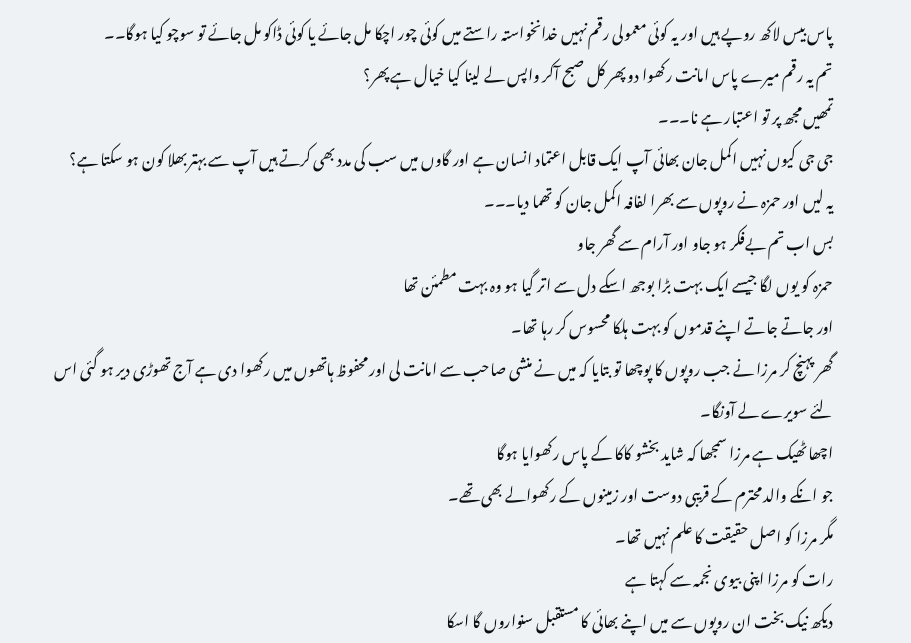پاس بیس لاکھ روپے ہیں اور یہ کوئی معمولی رقم نہیں خدانخواستہ راستے میں کوئی چور اچکا مل جائے یا کوئی ڈاکو مل جائے تو سوچو کیا ہوگا۔۔
تم یہ رقم میرے پاس امانت رکھوا دو پھر کل صبح آکر واپس لے لینا کیا خیال ہے پھر؟
تمھیں مجھ پر تو اعتبار ہے نا۔۔۔
جی جی کیوں نہیں اکمل جان بھائی آپ ایک قابل اعتماد انسان ہے اور گاوں میں سب کی مدد بھی کرتے ہیں آپ سے بہتر بھلا کون ہو سکتا ہے؟
یہ لیں اور حمزہ نے روپوں سے بھرا لفافہ اکمل جان کو تھما دیا۔۔۔
بس اب تم بےفکر ہو جاو اور آرام سے گھر جاو
حمزہ کو یوں لگا جیسے ایک بہت بڑا بوجھ اسکے دل سے اتر گیا ہو وہ بہت مطمئن تھا
اور جاتے جاتے اپنے قدموں کو بہت ہلکا محسوس کر رہا تھا۔
گھر پہنچ کر مرزا نے جب روپوں کا پوچھا تو بتایا کہ میں نے منشی صاحب سے امانت لی اور محفوظ ہاتھوں میں رکھوا دی ہے آج تھوڑی دیر ہو گئی اس لئے سویرے لے آونگا۔
اچھا ٹھیک ہے مرزا سمجھا کہ شاید بخشو کاکا کے پاس رکھوایا ہوگا
جو انکے والد محترم کے قریبی دوست اور زمینوں کے رکھوالے بھی تھے۔
مگر مرزا کو اصل حقیقت کا علم نہیں تھا۔
رات کو مرزا اپنی بیوی نجمہ سے کہتا ہے
دیکھ نیک بخت ان روپوں سے میں اپنے بھائی کا مستقبل سنواروں گا اسکا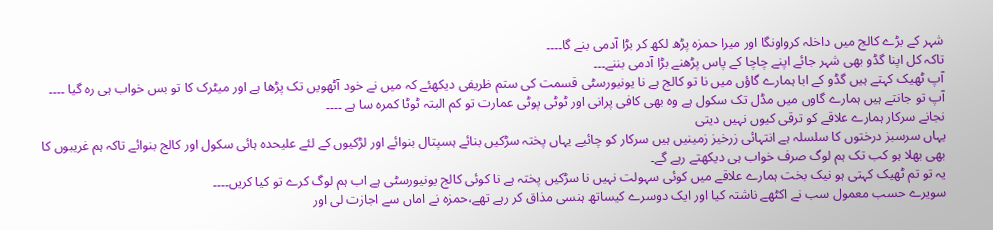شہر کے بڑے کالج میں داخلہ کرواونگا اور میرا حمزہ پڑھ لکھ کر بڑا آدمی بنے گا۔۔۔۔
تاکہ کل اپنا گڈو بھی شہر جائے اپنے چاچا کے پاس پڑھنے بڑا آدمی بننے۔۔۔
آپ ٹھیک کہتے ہیں گڈو کے ابا ہمارے گاؤں میں نا تو کالج ہے نا یونیورسٹی قسمت کی ستم ظریفی دیکھئے کہ میں نے خود آٹھویں تک پڑھا ہے اور میٹرک کا تو بس خواب ہی رہ گیا ۔۔۔۔
آپ تو جانتے ہیں ہمارے گاوں میں مڈل تک سکول ہے وہ بھی کافی پرانی اور ٹوٹی پوٹی عمارت تو کم البتہ ٹوٹا کمرہ سا ہے ۔۔۔۔
نجانے سرکار ہمارے علاقے کو ترقی کیوں نہیں دیتی
یہاں سرسبز درختوں کا سلسلہ ہے انتہائی زرخیز زمینیں ہیں سرکار کو چائیے یہاں پختہ سڑکیں بنائے ہسپتال بنوائے اور لڑکیوں کے لئے علیحدہ ہائی سکول اور کالج بنوائے تاکہ ہم غریبوں کا بھی بھلا ہو کب تک ہم لوگ صرف خواب ہی دیکھتے رہے گے۔
یہ تو تم ٹھیک کہتی ہو نیک بخت ہمارے علاقے میں کوئی سہولت نہیں نا سڑکیں پختہ ہے نا کوئی کالج یونیورسٹی ہے اب ہم لوگ کرے تو کیا کریں۔۔۔۔
سویرے حسب معمول سب نے اکٹھے ناشتہ کیا اور ایک دوسرے کیساتھ ہنسی مذاق کر رہے تھے،حمزہ نے اماں سے اجازت لی اور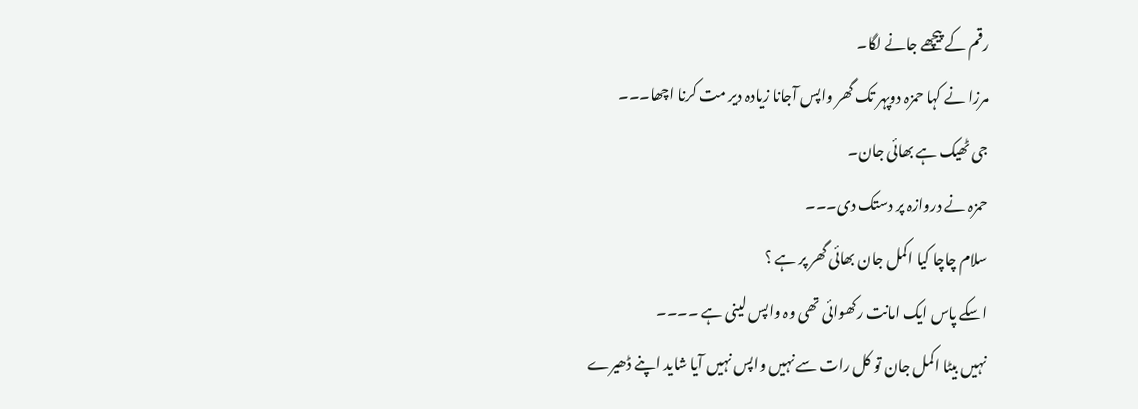رقم کے پیچھے جانے لگا۔
مرزا نے کہا حمزہ دوپہر تک گھر واپس آجانا زیادہ دیر مت کرنا اچھا۔۔۔
جی ٹھیک ہے بھائی جان۔
حمزہ نے دروازہ پر دستک دی۔۔۔
سلام چاچا کیا اکمل جان بھائی گھر پر ہے ؟
اسکے پاس ایک امانت رکھوائی تھی وہ واپس لینی ہے ۔۔۔۔
نہیں بیٹا اکمل جان تو کل رات سے نہیں واپس نہیں آیا شاید اپنے ڈھیرے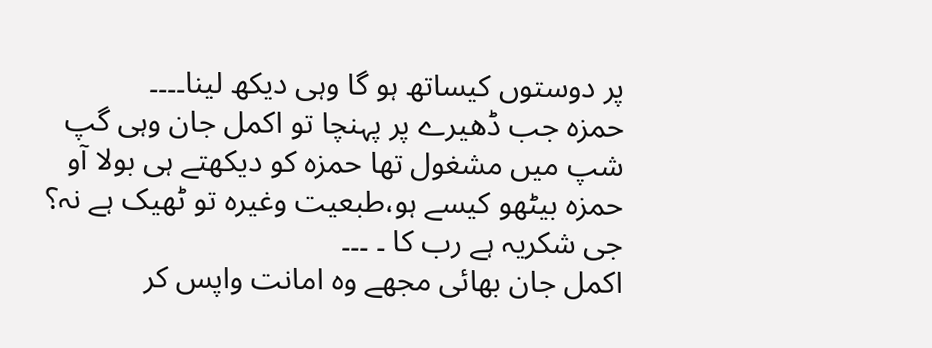پر دوستوں کیساتھ ہو گا وہی دیکھ لینا۔۔۔۔
حمزہ جب ڈھیرے پر پہنچا تو اکمل جان وہی گپ شپ میں مشغول تھا حمزہ کو دیکھتے ہی بولا آو حمزہ بیٹھو کیسے ہو،طبعیت وغیرہ تو ٹھیک ہے نہ؟
جی شکریہ ہے رب کا ۔ ۔۔۔
اکمل جان بھائی مجھے وہ امانت واپس کر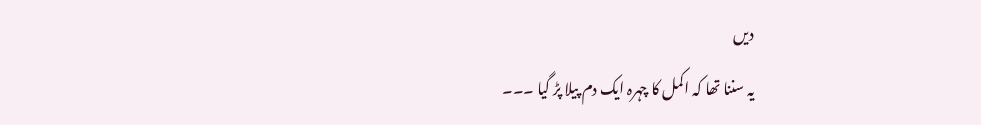دیں
یہ سننا تھا کہ اکمل کا چہرہ ایک دم پیلا پڑ گیا ۔۔۔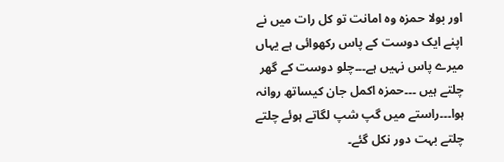اور بولا حمزہ وہ امانت تو کل رات میں نے اپنے ایک دوست کے پاس رکھوائی ہے یہاں میرے پاس نہیں ہے۔۔۔چلو دوست کے گھر چلتے ہیں ۔۔۔حمزہ اکمل جان کیساتھ روانہ ہوا۔۔۔راستے میں گپ شپ لگاتے ہوئے چلتے چلتے بہت دور نکل گئے۔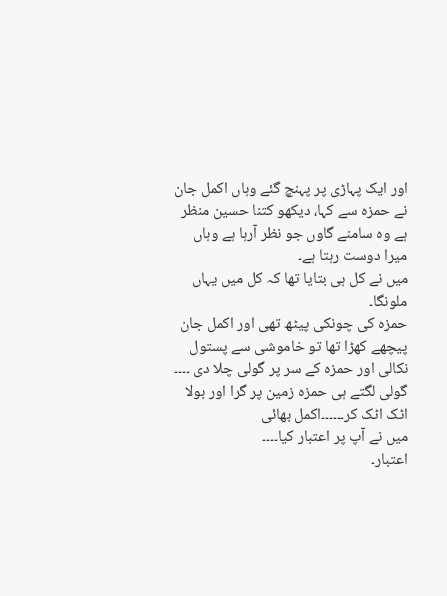اور ایک پہاڑی پر پہنچ گئے وہاں اکمل جان نے حمزہ سے کہا، دیکھو کتنا حسین منظر ہے وہ سامنے گاوں جو نظر آرہا ہے وہاں میرا دوست رہتا ہے۔
میں نے کل ہی بتایا تھا کہ کل میں یہاں ملونگا۔
حمزہ کی چونکی پیٹھ تھی اور اکمل جان پیچھے کھڑا تھا تو خاموشی سے پستول نکالی اور حمزہ کے سر پر گولی چلا دی ۔۔۔۔
گولی لگتے ہی حمزہ زمین پر گرا اور بولا اٹک اٹک کر۔۔۔۔۔۔اکمل بھائی
میں نے آپ پر اعتبار کیا۔۔۔۔
اعتبار۔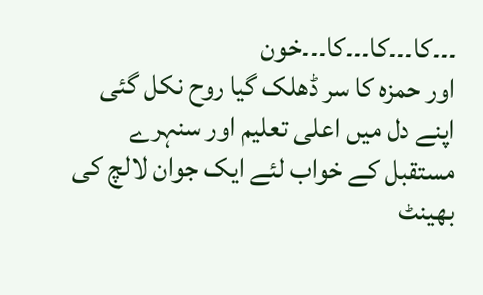۔۔۔کا۔۔۔کا۔۔۔کا۔۔۔خون
اور حمزہ کا سر ڈھلک گیا روح نکل گئی
اپنے دل میں اعلی تعلیم اور سنہرے مستقبل کے خواب لئے ایک جوان لالچ کی بھینٹ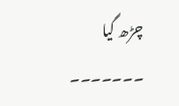چڑھ گیا ۔۔۔۔۔۔۔